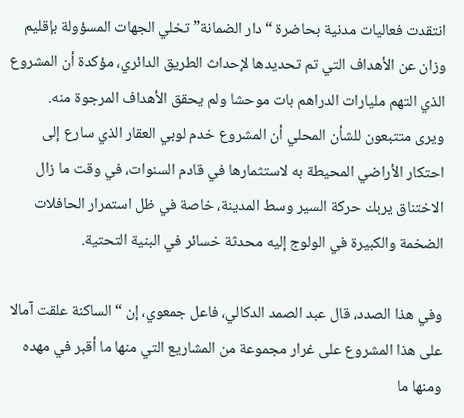انتقدت فعاليات مدنية بحاضرة “دار الضمانة” تخلي الجهات المسؤولة بإقليم وزان عن الأهداف التي تم تحديدها لإحداث الطريق الدائري، مؤكدة أن المشروع الذي التهم مليارات الدراهم بات موحشا ولم يحقق الأهداف المرجوة منه.
ويرى متتبعون للشأن المحلي أن المشروع خدم لوبي العقار الذي سارع إلى احتكار الأراضي المحيطة به لاستثمارها في قادم السنوات، في وقت ما زال الاختناق يربك حركة السير وسط المدينة، خاصة في ظل استمرار الحافلات الضخمة والكبيرة في الولوج إليه محدثة خسائر في البنية التحتية.

وفي هذا الصدد، قال عبد الصمد الدكالي، فاعل جمعوي، إن “الساكنة علقت آمالا على هذا المشروع على غرار مجموعة من المشاريع التي منها ما أقبر في مهده ومنها ما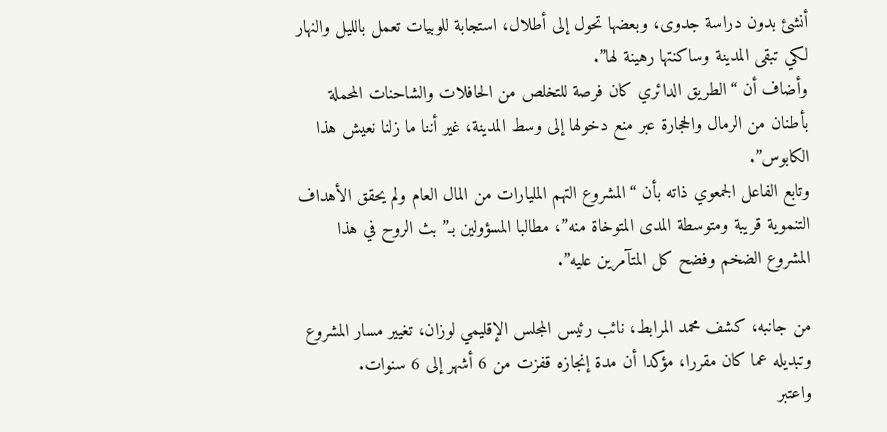أنشئ بدون دراسة جدوى، وبعضها تحول إلى أطلال، استجابة للوبيات تعمل بالليل والنهار لكي تبقى المدينة وساكنتها رهينة لها”.
وأضاف أن “الطريق الدائري كان فرصة للتخلص من الحافلات والشاحنات المحملة بأطنان من الرمال والحجارة عبر منع دخولها إلى وسط المدينة، غير أننا ما زلنا نعيش هذا الكابوس”.
وتابع الفاعل الجمعوي ذاته بأن “المشروع التهم المليارات من المال العام ولم يحقق الأهداف التنموية قريبة ومتوسطة المدى المتوخاة منه”، مطالبا المسؤولين بـ”بث الروح في هذا المشروع الضخم وفضح كل المتآمرين عليه”.

من جانبه، كشف محمد المرابط، نائب رئيس المجلس الإقليمي لوزان، تغيير مسار المشروع وتبديله عما كان مقررا، مؤكدا أن مدة إنجازه قفزت من 6 أشهر إلى 6 سنوات.
واعتبر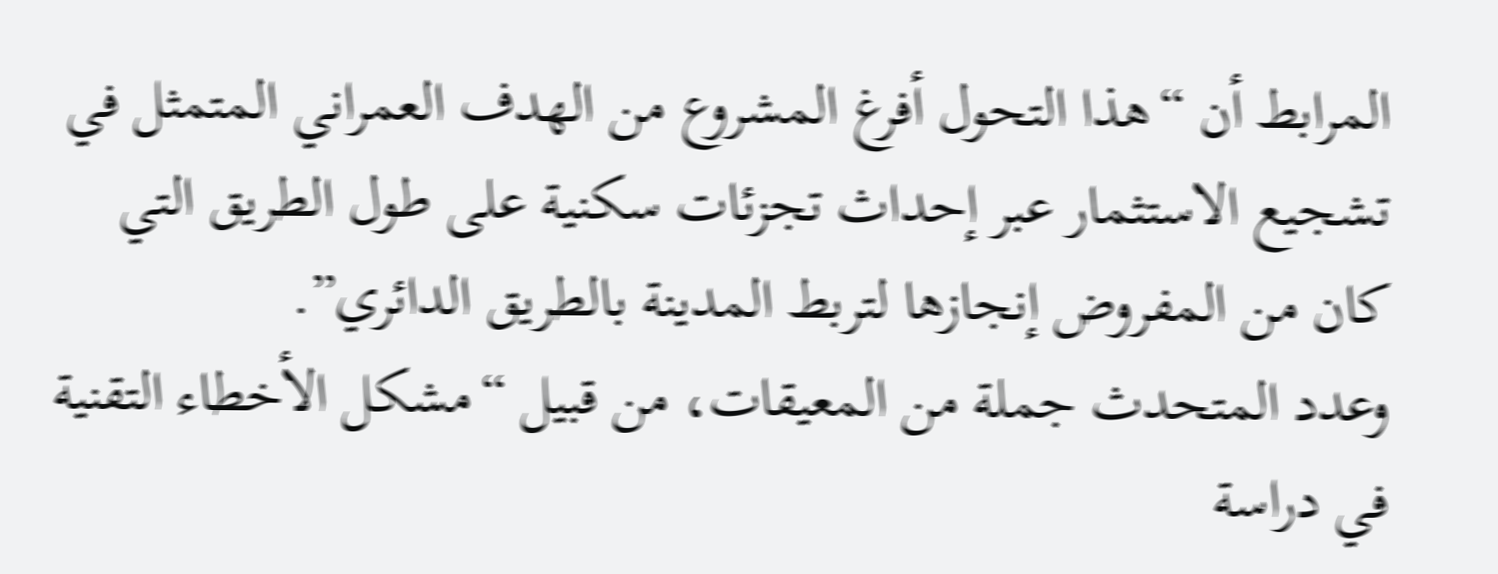المرابط أن “هذا التحول أفرغ المشروع من الهدف العمراني المتمثل في تشجيع الاستثمار عبر إحداث تجزئات سكنية على طول الطريق التي كان من المفروض إنجازها لتربط المدينة بالطريق الدائري”.
وعدد المتحدث جملة من المعيقات، من قبيل “مشكل الأخطاء التقنية في دراسة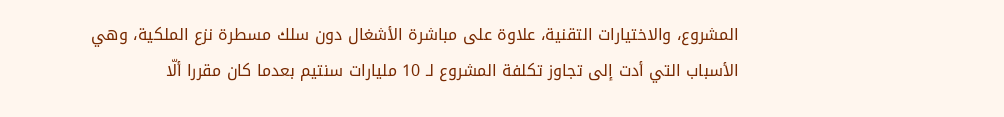المشروع، والاختيارات التقنية، علاوة على مباشرة الأشغال دون سلك مسطرة نزع الملكية، وهي الأسباب التي أدت إلى تجاوز تكلفة المشروع لـ 10 مليارات سنتيم بعدما كان مقررا ألّا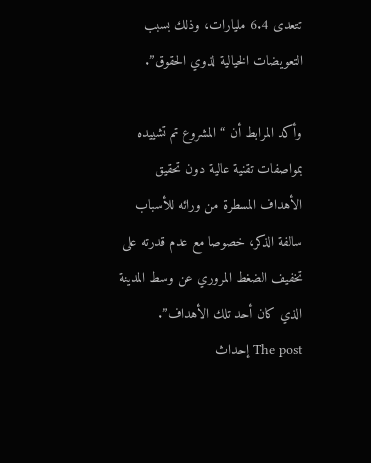تتعدى 6.4 مليارات، وذلك بسبب التعويضات الخيالية لذوي الحقوق”.

وأكد المرابط أن “المشروع تم تشييده بمواصفات تقنية عالية دون تحقيق الأهداف المسطرة من ورائه للأسباب سالفة الذكر، خصوصا مع عدم قدرته على تخفيف الضغط المروري عن وسط المدينة الذي كان أحد تلك الأهداف”.
The post إحداث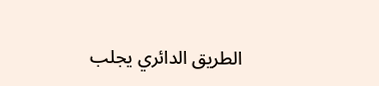الطريق الدائري يجلب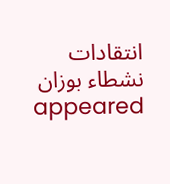انتقادات نشطاء بوزان appeared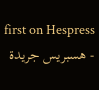first on Hespress - هسبريس جريدة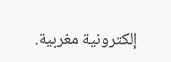إلكترونية مغربية.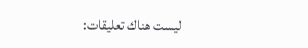ليست هناك تعليقات: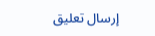إرسال تعليق